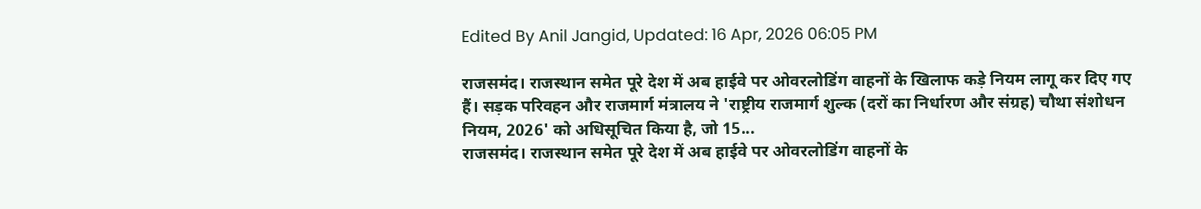Edited By Anil Jangid, Updated: 16 Apr, 2026 06:05 PM

राजसमंद। राजस्थान समेत पूरे देश में अब हाईवे पर ओवरलोडिंग वाहनों के खिलाफ कड़े नियम लागू कर दिए गए हैं। सड़क परिवहन और राजमार्ग मंत्रालय ने 'राष्ट्रीय राजमार्ग शुल्क (दरों का निर्धारण और संग्रह) चौथा संशोधन नियम, 2026' को अधिसूचित किया है, जो 15...
राजसमंद। राजस्थान समेत पूरे देश में अब हाईवे पर ओवरलोडिंग वाहनों के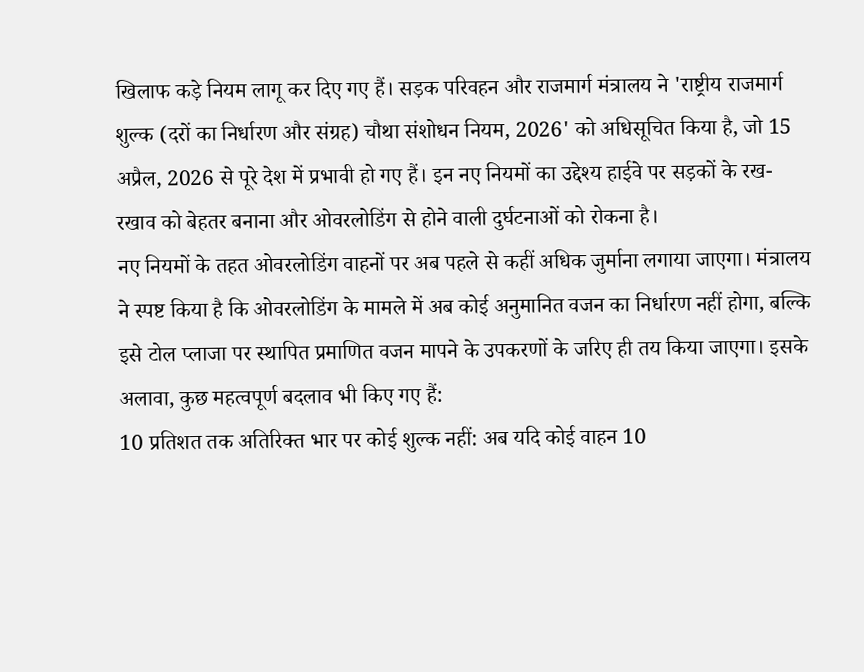खिलाफ कड़े नियम लागू कर दिए गए हैं। सड़क परिवहन और राजमार्ग मंत्रालय ने 'राष्ट्रीय राजमार्ग शुल्क (दरों का निर्धारण और संग्रह) चौथा संशोधन नियम, 2026' को अधिसूचित किया है, जो 15 अप्रैल, 2026 से पूरे देश में प्रभावी हो गए हैं। इन नए नियमों का उद्देश्य हाईवे पर सड़कों के रख-रखाव को बेहतर बनाना और ओवरलोडिंग से होने वाली दुर्घटनाओं को रोकना है।
नए नियमों के तहत ओवरलोडिंग वाहनों पर अब पहले से कहीं अधिक जुर्माना लगाया जाएगा। मंत्रालय ने स्पष्ट किया है कि ओवरलोडिंग के मामले में अब कोई अनुमानित वजन का निर्धारण नहीं होगा, बल्कि इसे टोल प्लाजा पर स्थापित प्रमाणित वजन मापने के उपकरणों के जरिए ही तय किया जाएगा। इसके अलावा, कुछ महत्वपूर्ण बदलाव भी किए गए हैं:
10 प्रतिशत तक अतिरिक्त भार पर कोई शुल्क नहीं: अब यदि कोई वाहन 10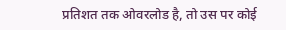प्रतिशत तक ओवरलोड है, तो उस पर कोई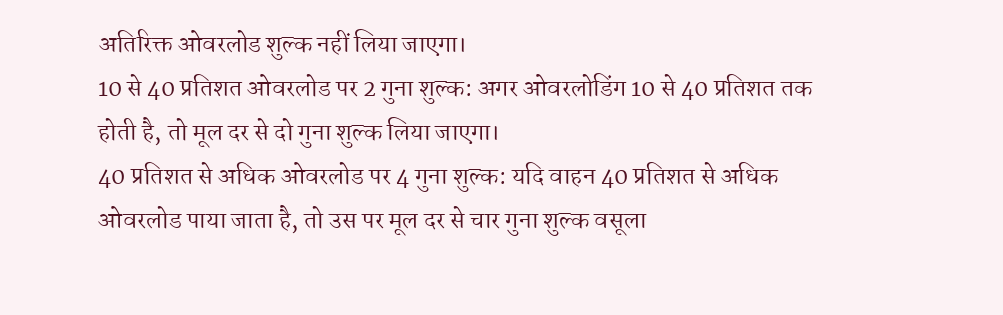अतिरिक्त ओवरलोड शुल्क नहीं लिया जाएगा।
10 से 40 प्रतिशत ओवरलोड पर 2 गुना शुल्क: अगर ओवरलोडिंग 10 से 40 प्रतिशत तक होती है, तो मूल दर से दो गुना शुल्क लिया जाएगा।
40 प्रतिशत से अधिक ओवरलोड पर 4 गुना शुल्क: यदि वाहन 40 प्रतिशत से अधिक ओवरलोड पाया जाता है, तो उस पर मूल दर से चार गुना शुल्क वसूला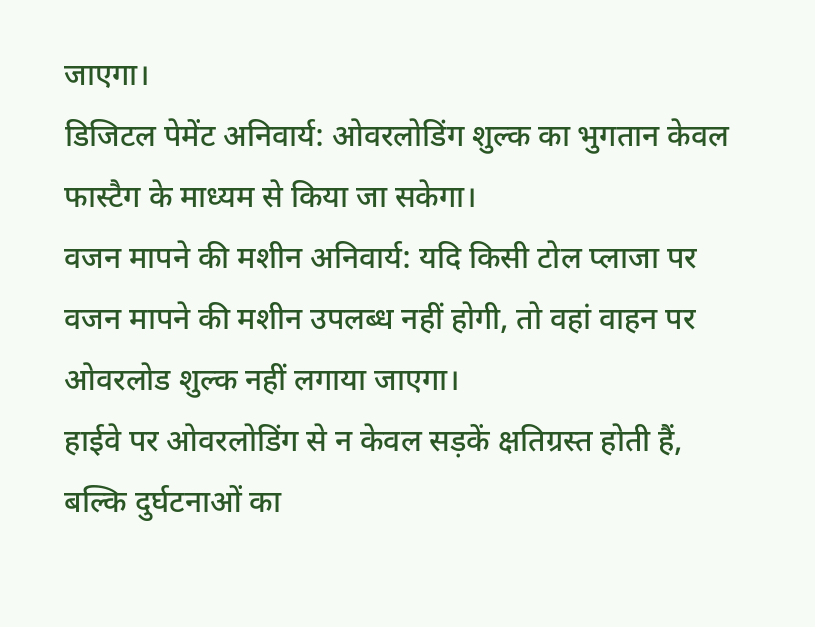जाएगा।
डिजिटल पेमेंट अनिवार्य: ओवरलोडिंग शुल्क का भुगतान केवल फास्टैग के माध्यम से किया जा सकेगा।
वजन मापने की मशीन अनिवार्य: यदि किसी टोल प्लाजा पर वजन मापने की मशीन उपलब्ध नहीं होगी, तो वहां वाहन पर ओवरलोड शुल्क नहीं लगाया जाएगा।
हाईवे पर ओवरलोडिंग से न केवल सड़कें क्षतिग्रस्त होती हैं, बल्कि दुर्घटनाओं का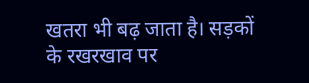खतरा भी बढ़ जाता है। सड़कों के रखरखाव पर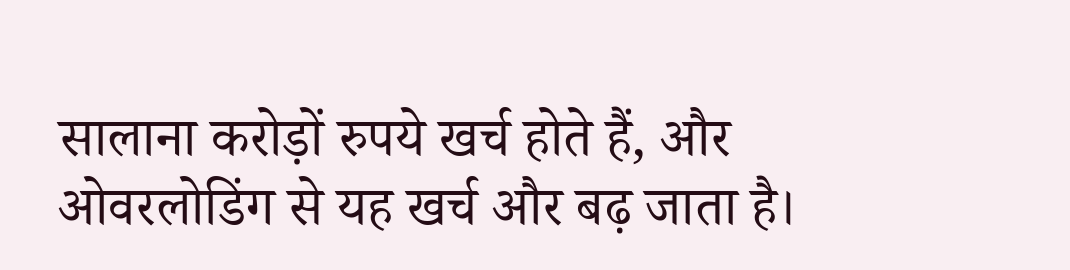सालाना करोड़ों रुपये खर्च होते हैं, और ओवरलोडिंग से यह खर्च और बढ़ जाता है।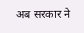अब सरकार ने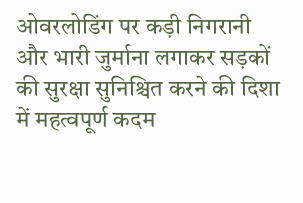ओवरलोडिंग पर कड़ी निगरानी और भारी जुर्माना लगाकर सड़कों की सुरक्षा सुनिश्चित करने की दिशा में महत्वपूर्ण कदम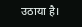उठाया है।